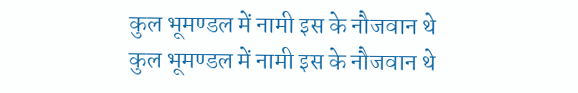कुल भूमण्डल में नामी इस के नौजवान थे
कुल भूमण्डल में नामी इस के नौजवान थे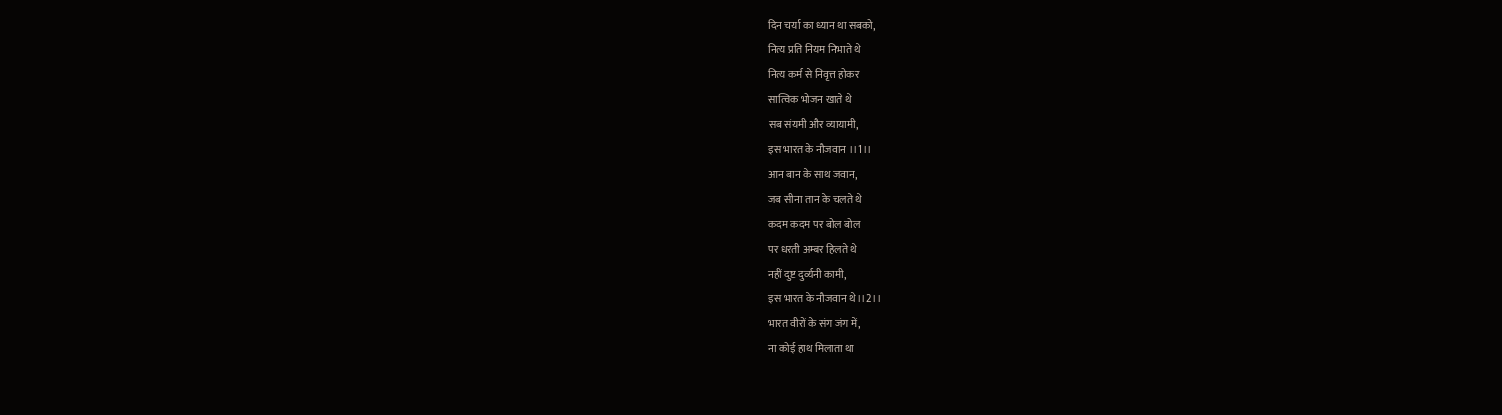दिन चर्या का ध्यान था सबको,
नित्य प्रति नियम निभाते थे
नित्य कर्म से निवृत्त होकर
सात्विक भोजन खाते थे
सब संयमी और व्यायामी,
इस भारत के नौजवान ।।1।।
आन बान के साथ जवान,
जब सीना तान के चलते थे
कदम कदम पर बोल बोल
पर धरती अम्बर हिलते थे
नहीं दुष्ट दुर्व्यनी कामी,
इस भारत के नौजवान थे।।2।।
भारत वीरों के संग जंग में,
ना कोई हाथ मिलाता था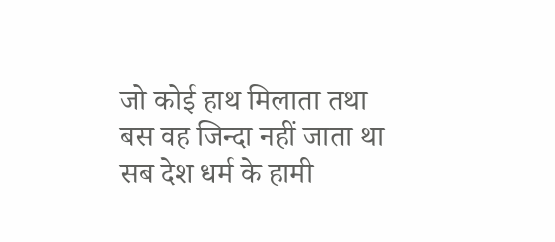जो कोई हाथ मिलाता तथा
बस वह जिन्दा नहीं जाता था
सब देश धर्म के हामी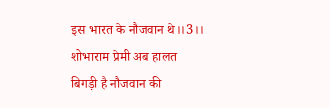इस भारत के नौजवान थे।।3।।
शोभाराम प्रेमी अब हालत
बिगड़ी है नौजवान की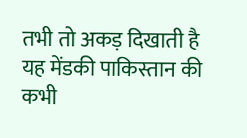तभी तो अकड़ दिखाती है
यह मेंडकी पाकिस्तान की
कभी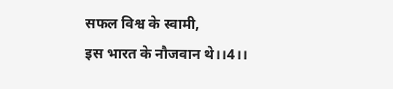सफल विश्व के स्वामी,
इस भारत के नौजवान थे।।4।।